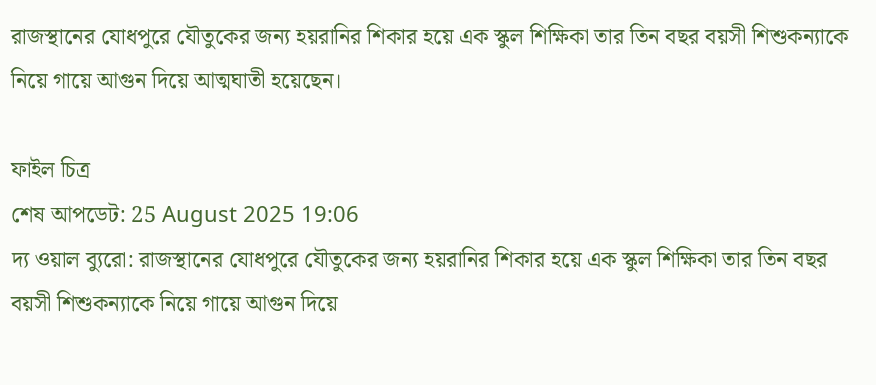রাজস্থানের যোধপুরে যৌতুকের জন্য হয়রানির শিকার হয়ে এক স্কুল শিক্ষিকা তার তিন বছর বয়সী শিশুকন্যাকে নিয়ে গায়ে আগুন দিয়ে আত্মঘাতী হয়েছেন।

ফাইল চিত্র
শেষ আপডেট: 25 August 2025 19:06
দ্য ওয়াল ব্যুরো: রাজস্থানের যোধপুরে যৌতুকের জন্য হয়রানির শিকার হয়ে এক স্কুল শিক্ষিকা তার তিন বছর বয়সী শিশুকন্যাকে নিয়ে গায়ে আগুন দিয়ে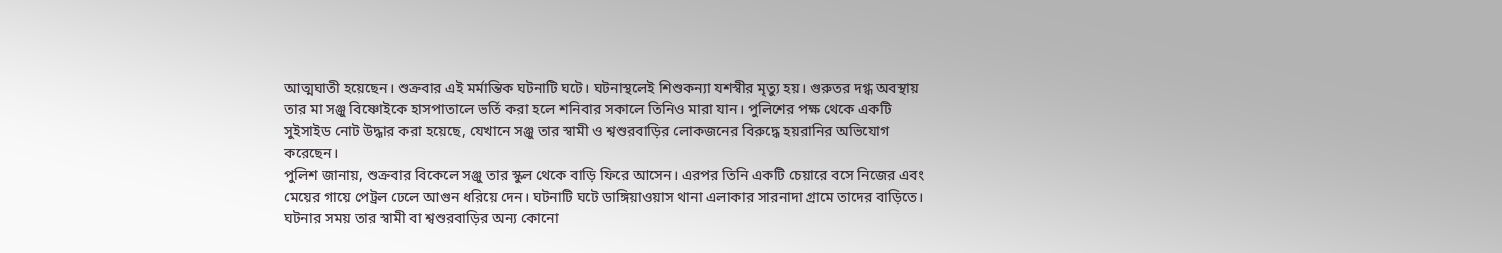আত্মঘাতী হয়েছেন। শুক্রবার এই মর্মান্তিক ঘটনাটি ঘটে। ঘটনাস্থলেই শিশুকন্যা যশস্বীর মৃত্যু হয়। গুরুতর দগ্ধ অবস্থায় তার মা সঞ্জু বিষ্ণোইকে হাসপাতালে ভর্তি করা হলে শনিবার সকালে তিনিও মারা যান। পুলিশের পক্ষ থেকে একটি সুইসাইড নোট উদ্ধার করা হয়েছে, যেখানে সঞ্জু তার স্বামী ও শ্বশুরবাড়ির লোকজনের বিরুদ্ধে হয়রানির অভিযোগ করেছেন।
পুলিশ জানায়, শুক্রবার বিকেলে সঞ্জু তার স্কুল থেকে বাড়ি ফিরে আসেন। এরপর তিনি একটি চেয়ারে বসে নিজের এবং মেয়ের গায়ে পেট্রল ঢেলে আগুন ধরিয়ে দেন। ঘটনাটি ঘটে ডাঙ্গিয়াওয়াস থানা এলাকার সারনাদা গ্রামে তাদের বাড়িতে। ঘটনার সময় তার স্বামী বা শ্বশুরবাড়ির অন্য কোনো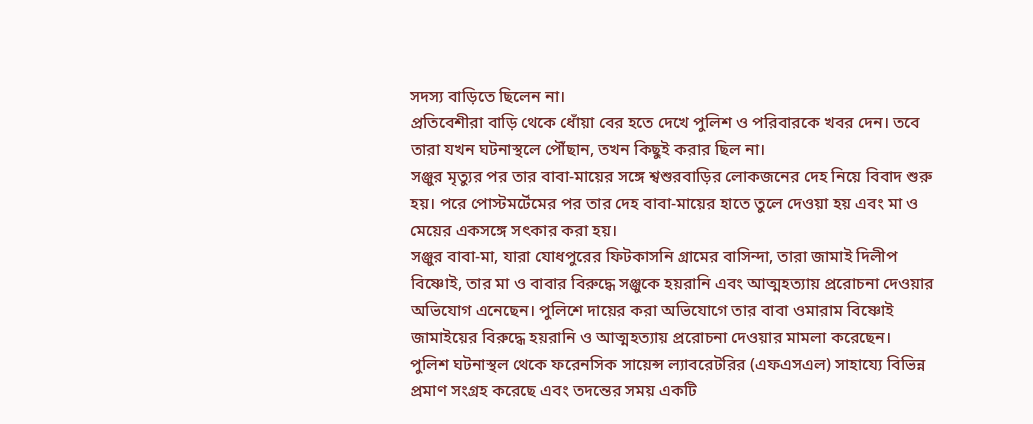সদস্য বাড়িতে ছিলেন না।
প্রতিবেশীরা বাড়ি থেকে ধোঁয়া বের হতে দেখে পুলিশ ও পরিবারকে খবর দেন। তবে তারা যখন ঘটনাস্থলে পৌঁছান, তখন কিছুই করার ছিল না।
সঞ্জুর মৃত্যুর পর তার বাবা-মায়ের সঙ্গে শ্বশুরবাড়ির লোকজনের দেহ নিয়ে বিবাদ শুরু হয়। পরে পোস্টমর্টেমের পর তার দেহ বাবা-মায়ের হাতে তুলে দেওয়া হয় এবং মা ও মেয়ের একসঙ্গে সৎকার করা হয়।
সঞ্জুর বাবা-মা, যারা যোধপুরের ফিটকাসনি গ্রামের বাসিন্দা, তারা জামাই দিলীপ বিষ্ণোই, তার মা ও বাবার বিরুদ্ধে সঞ্জুকে হয়রানি এবং আত্মহত্যায় প্ররোচনা দেওয়ার অভিযোগ এনেছেন। পুলিশে দায়ের করা অভিযোগে তার বাবা ওমারাম বিষ্ণোই জামাইয়ের বিরুদ্ধে হয়রানি ও আত্মহত্যায় প্ররোচনা দেওয়ার মামলা করেছেন।
পুলিশ ঘটনাস্থল থেকে ফরেনসিক সায়েন্স ল্যাবরেটরির (এফএসএল) সাহায্যে বিভিন্ন প্রমাণ সংগ্রহ করেছে এবং তদন্তের সময় একটি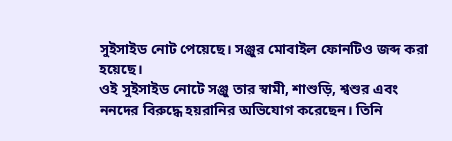সুইসাইড নোট পেয়েছে। সঞ্জুর মোবাইল ফোনটিও জব্দ করা হয়েছে।
ওই সুইসাইড নোটে সঞ্জু তার স্বামী, শাশুড়ি, শ্বশুর এবং ননদের বিরুদ্ধে হয়রানির অভিযোগ করেছেন। তিনি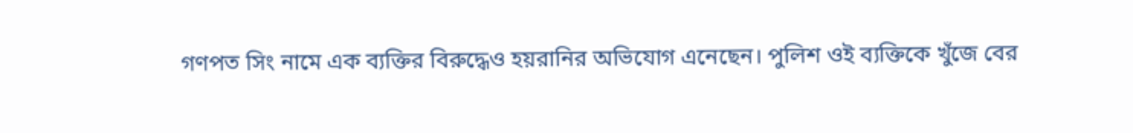গণপত সিং নামে এক ব্যক্তির বিরুদ্ধেও হয়রানির অভিযোগ এনেছেন। পুলিশ ওই ব্যক্তিকে খুঁজে বের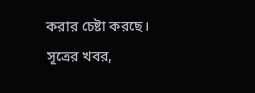করার চেষ্টা করছে। সূত্রের খবর,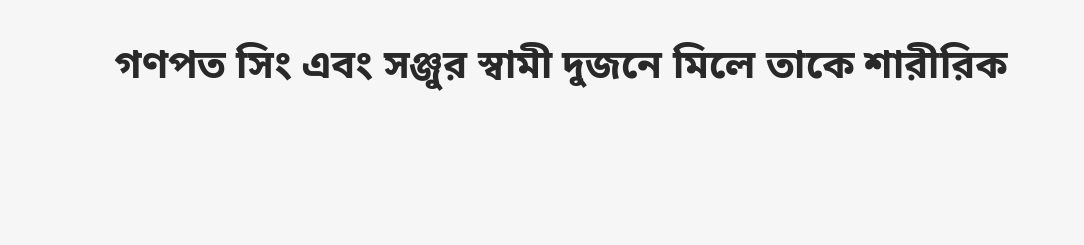গণপত সিং এবং সঞ্জুর স্বামী দুজনে মিলে তাকে শারীরিক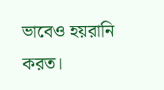ভাবেও হয়রানি করত।